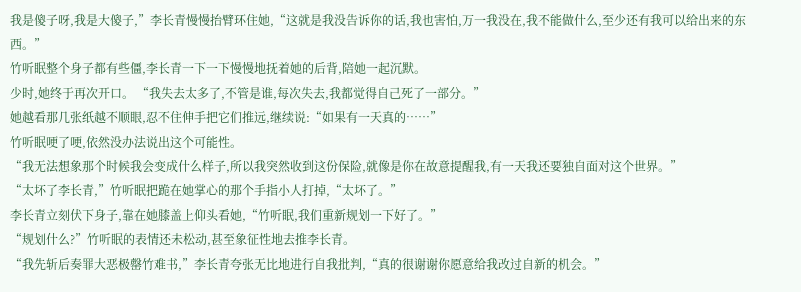我是傻子呀,我是大傻子,”李长青慢慢抬臂环住她,“这就是我没告诉你的话,我也害怕,万一我没在,我不能做什么,至少还有我可以给出来的东西。”
竹听眠整个身子都有些僵,李长青一下一下慢慢地抚着她的后背,陪她一起沉默。
少时,她终于再次开口。 “我失去太多了,不管是谁,每次失去,我都觉得自己死了一部分。”
她越看那几张纸越不顺眼,忍不住伸手把它们推远,继续说:“如果有一天真的……”
竹听眠哽了哽,依然没办法说出这个可能性。
“我无法想象那个时候我会变成什么样子,所以我突然收到这份保险,就像是你在故意提醒我,有一天我还要独自面对这个世界。”
“太坏了李长青,”竹听眠把跪在她掌心的那个手指小人打掉,“太坏了。”
李长青立刻伏下身子,靠在她膝盖上仰头看她,“竹听眠,我们重新规划一下好了。”
“规划什么?”竹听眠的表情还未松动,甚至象征性地去推李长青。
“我先斩后奏罪大恶极罄竹难书,”李长青夸张无比地进行自我批判,“真的很谢谢你愿意给我改过自新的机会。”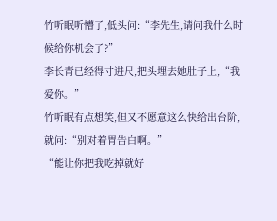竹听眠听懵了,低头问:“李先生,请问我什么时候给你机会了?”
李长青已经得寸进尺,把头埋去她肚子上,“我爱你。”
竹听眠有点想笑,但又不愿意这么快给出台阶,就问:“别对着胃告白啊。”
“能让你把我吃掉就好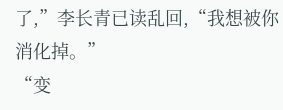了,”李长青已读乱回,“我想被你消化掉。”
“变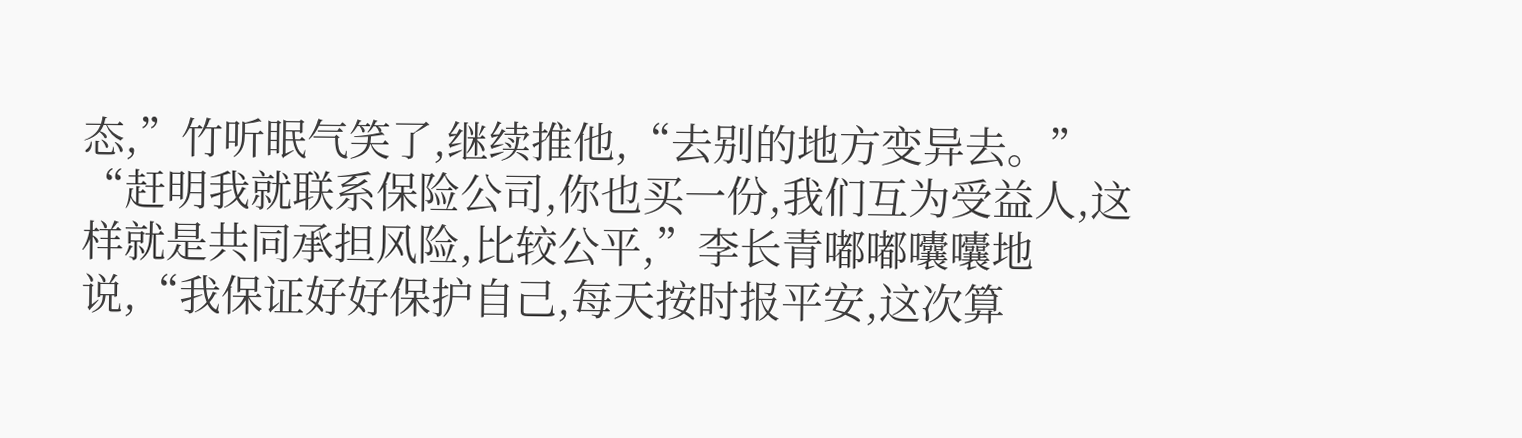态,”竹听眠气笑了,继续推他,“去别的地方变异去。”
“赶明我就联系保险公司,你也买一份,我们互为受益人,这样就是共同承担风险,比较公平,”李长青嘟嘟囔囔地说,“我保证好好保护自己,每天按时报平安,这次算